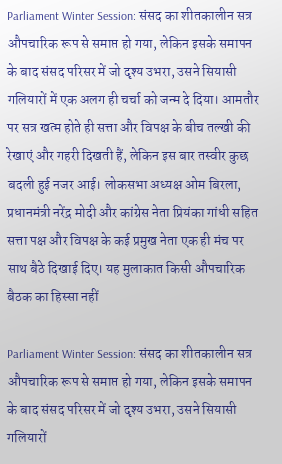Parliament Winter Session: संसद का शीतकालीन सत्र औपचारिक रूप से समाप्त हो गया, लेकिन इसके समापन के बाद संसद परिसर में जो दृश्य उभरा, उसने सियासी गलियारों में एक अलग ही चर्चा को जन्म दे दिया। आमतौर पर सत्र खत्म होते ही सत्ता और विपक्ष के बीच तल्खी की रेखाएं और गहरी दिखती हैं, लेकिन इस बार तस्वीर कुछ बदली हुई नजर आई। लोकसभा अध्यक्ष ओम बिरला, प्रधानमंत्री नरेंद्र मोदी और कांग्रेस नेता प्रियंका गांधी सहित सत्ता पक्ष और विपक्ष के कई प्रमुख नेता एक ही मंच पर साथ बैठे दिखाई दिए। यह मुलाकात किसी औपचारिक बैठक का हिस्सा नहीं

Parliament Winter Session: संसद का शीतकालीन सत्र औपचारिक रूप से समाप्त हो गया, लेकिन इसके समापन के बाद संसद परिसर में जो दृश्य उभरा, उसने सियासी गलियारों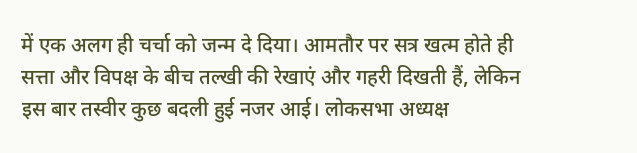में एक अलग ही चर्चा को जन्म दे दिया। आमतौर पर सत्र खत्म होते ही सत्ता और विपक्ष के बीच तल्खी की रेखाएं और गहरी दिखती हैं, लेकिन इस बार तस्वीर कुछ बदली हुई नजर आई। लोकसभा अध्यक्ष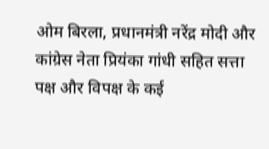ओम बिरला, प्रधानमंत्री नरेंद्र मोदी और कांग्रेस नेता प्रियंका गांधी सहित सत्ता पक्ष और विपक्ष के कई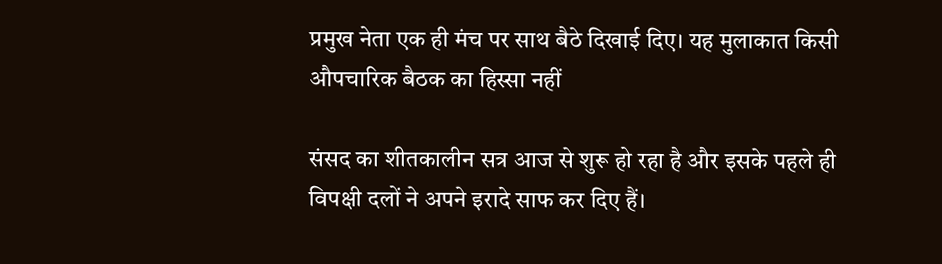प्रमुख नेता एक ही मंच पर साथ बैठे दिखाई दिए। यह मुलाकात किसी औपचारिक बैठक का हिस्सा नहीं

संसद का शीतकालीन सत्र आज से शुरू हो रहा है और इसके पहले ही विपक्षी दलों ने अपने इरादे साफ कर दिए हैं।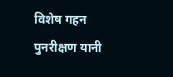विशेष गहन पुनरीक्षण यानी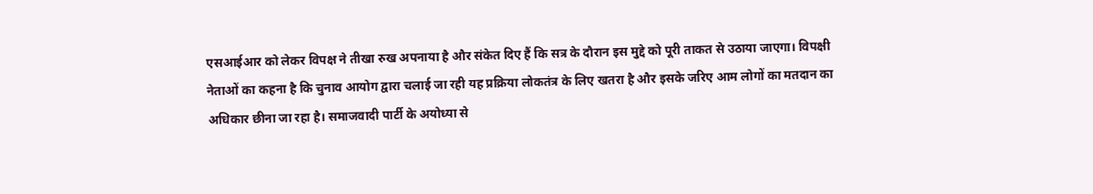एसआईआर को लेकर विपक्ष ने तीखा रुख अपनाया है और संकेत दिए हैं कि सत्र के दौरान इस मुद्दे को पूरी ताकत से उठाया जाएगा। विपक्षी नेताओं का कहना है कि चुनाव आयोग द्वारा चलाई जा रही यह प्रक्रिया लोकतंत्र के लिए खतरा है और इसके जरिए आम लोगों का मतदान का अधिकार छीना जा रहा है। समाजवादी पार्टी के अयोध्या से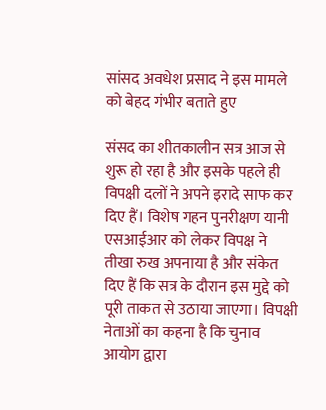सांसद अवधेश प्रसाद ने इस मामले को बेहद गंभीर बताते हुए

संसद का शीतकालीन सत्र आज से शुरू हो रहा है और इसके पहले ही विपक्षी दलों ने अपने इरादे साफ कर दिए हैं। विशेष गहन पुनरीक्षण यानी एसआईआर को लेकर विपक्ष ने तीखा रुख अपनाया है और संकेत दिए हैं कि सत्र के दौरान इस मुद्दे को पूरी ताकत से उठाया जाएगा। विपक्षी नेताओं का कहना है कि चुनाव आयोग द्वारा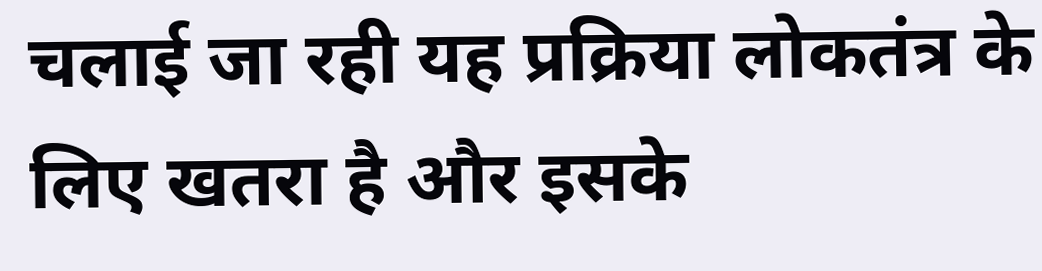चलाई जा रही यह प्रक्रिया लोकतंत्र के लिए खतरा है और इसके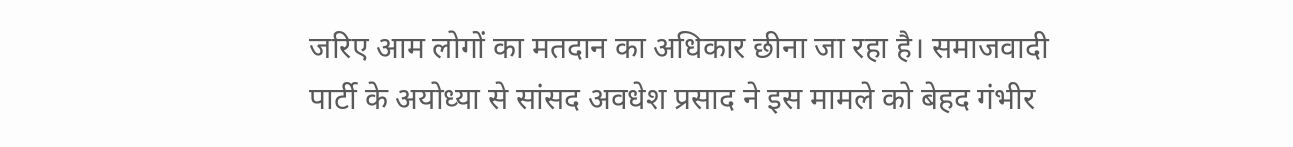जरिए आम लोगों का मतदान का अधिकार छीना जा रहा है। समाजवादी पार्टी के अयोध्या से सांसद अवधेश प्रसाद ने इस मामले को बेहद गंभीर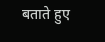बताते हुए